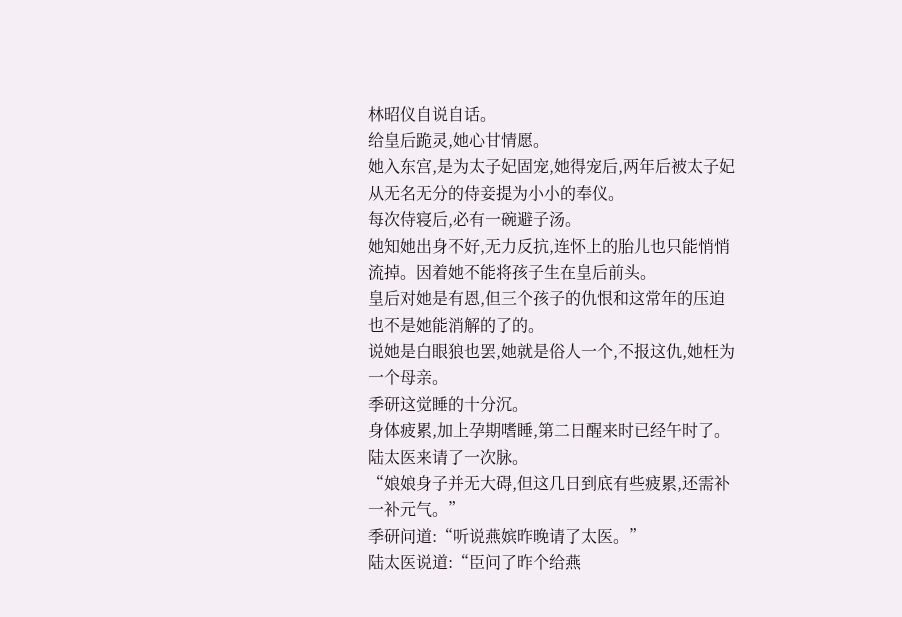林昭仪自说自话。
给皇后跪灵,她心甘情愿。
她入东宫,是为太子妃固宠,她得宠后,两年后被太子妃从无名无分的侍妾提为小小的奉仪。
每次侍寝后,必有一碗避子汤。
她知她出身不好,无力反抗,连怀上的胎儿也只能悄悄流掉。因着她不能将孩子生在皇后前头。
皇后对她是有恩,但三个孩子的仇恨和这常年的压迫也不是她能消解的了的。
说她是白眼狼也罢,她就是俗人一个,不报这仇,她枉为一个母亲。
季研这觉睡的十分沉。
身体疲累,加上孕期嗜睡,第二日醒来时已经午时了。
陆太医来请了一次脉。
“娘娘身子并无大碍,但这几日到底有些疲累,还需补一补元气。”
季研问道:“听说燕嫔昨晚请了太医。”
陆太医说道:“臣问了昨个给燕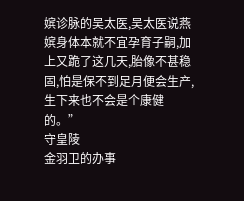嫔诊脉的吴太医,吴太医说燕嫔身体本就不宜孕育子嗣,加上又跪了这几天,胎像不甚稳固,怕是保不到足月便会生产,生下来也不会是个康健的。”
守皇陵
金羽卫的办事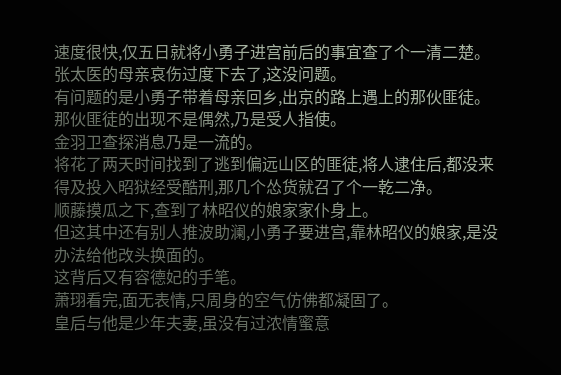速度很快,仅五日就将小勇子进宫前后的事宜查了个一清二楚。
张太医的母亲哀伤过度下去了,这没问题。
有问题的是小勇子带着母亲回乡,出京的路上遇上的那伙匪徒。
那伙匪徒的出现不是偶然,乃是受人指使。
金羽卫查探消息乃是一流的。
将花了两天时间找到了逃到偏远山区的匪徒,将人逮住后,都没来得及投入昭狱经受酷刑,那几个怂货就召了个一乾二净。
顺藤摸瓜之下,查到了林昭仪的娘家家仆身上。
但这其中还有别人推波助澜,小勇子要进宫,靠林昭仪的娘家,是没办法给他改头换面的。
这背后又有容德妃的手笔。
萧珝看完,面无表情,只周身的空气仿佛都凝固了。
皇后与他是少年夫妻,虽没有过浓情蜜意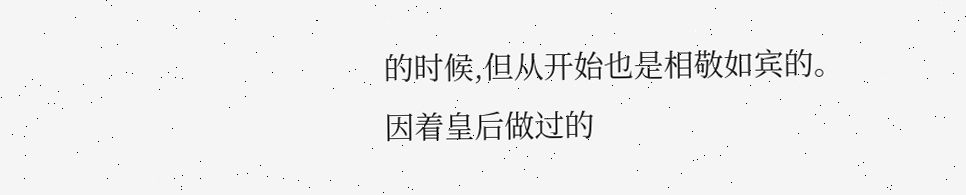的时候,但从开始也是相敬如宾的。
因着皇后做过的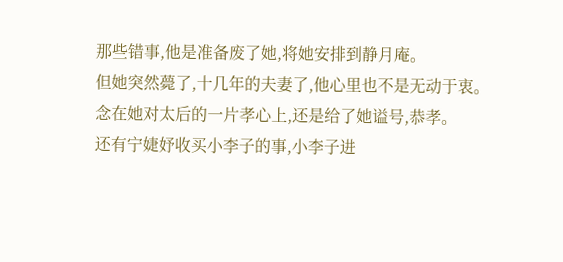那些错事,他是准备废了她,将她安排到静月庵。
但她突然薨了,十几年的夫妻了,他心里也不是无动于衷。
念在她对太后的一片孝心上,还是给了她谥号,恭孝。
还有宁婕妤收买小李子的事,小李子进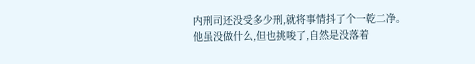内刑司还没受多少刑,就将事情抖了个一乾二净。
他虽没做什么,但也挑唆了,自然是没落着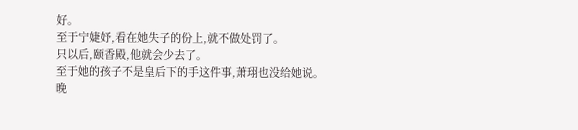好。
至于宁婕妤,看在她失子的份上,就不做处罚了。
只以后,颐香殿,他就会少去了。
至于她的孩子不是皇后下的手这件事,萧珝也没给她说。
晚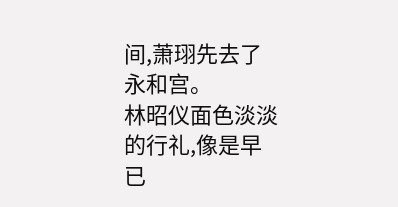间,萧珝先去了永和宫。
林昭仪面色淡淡的行礼,像是早已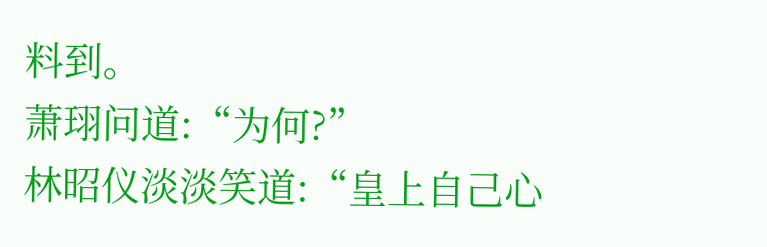料到。
萧珝问道:“为何?”
林昭仪淡淡笑道:“皇上自己心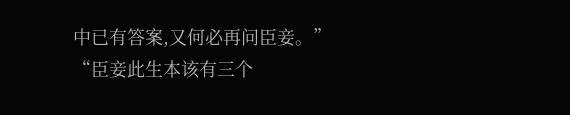中已有答案,又何必再问臣妾。”
“臣妾此生本该有三个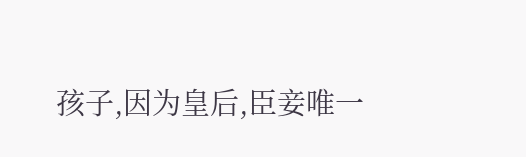孩子,因为皇后,臣妾唯一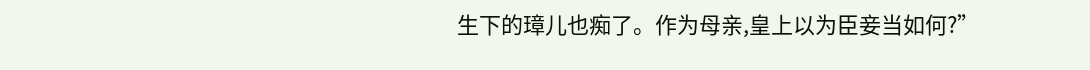生下的璋儿也痴了。作为母亲,皇上以为臣妾当如何?”